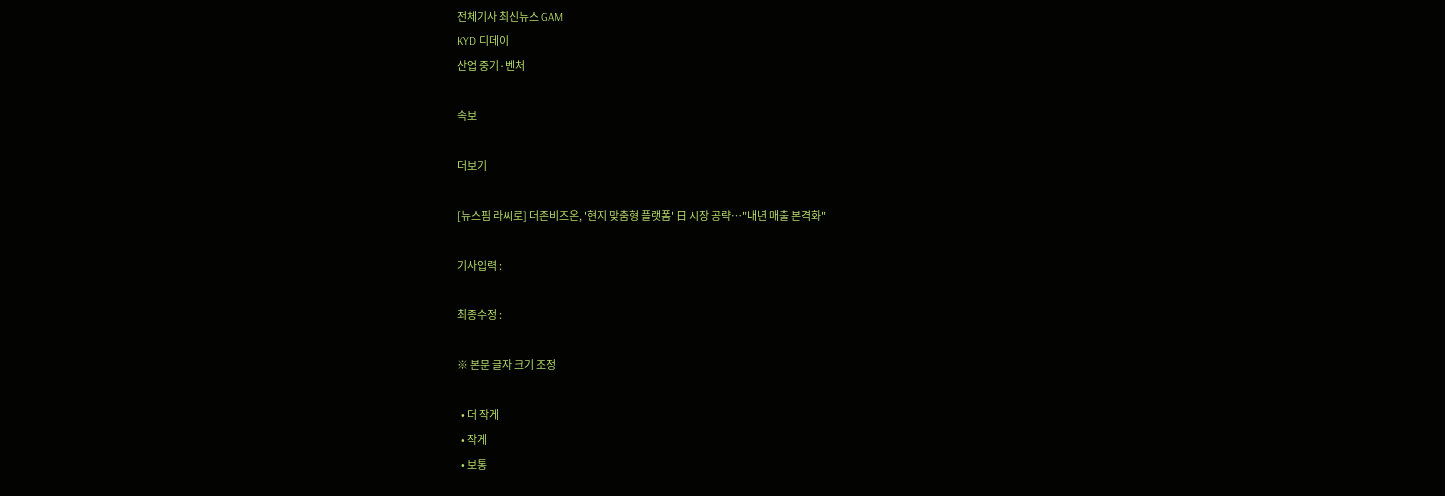전체기사 최신뉴스 GAM
KYD 디데이
산업 중기·벤처

속보

더보기

[뉴스핌 라씨로] 더존비즈온, '현지 맞춤형 플랫폼' 日 시장 공략…"내년 매출 본격화"

기사입력 :

최종수정 :

※ 본문 글자 크기 조정

  • 더 작게
  • 작게
  • 보통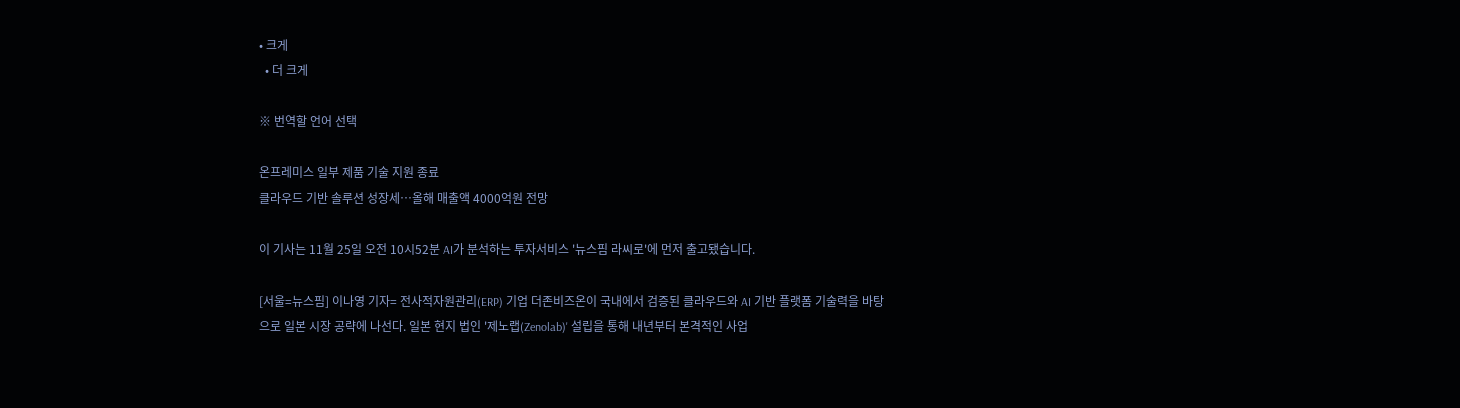• 크게
  • 더 크게

※ 번역할 언어 선택

온프레미스 일부 제품 기술 지원 종료
클라우드 기반 솔루션 성장세…올해 매출액 4000억원 전망

이 기사는 11월 25일 오전 10시52분 AI가 분석하는 투자서비스 '뉴스핌 라씨로'에 먼저 출고됐습니다.

[서울=뉴스핌] 이나영 기자= 전사적자원관리(ERP) 기업 더존비즈온이 국내에서 검증된 클라우드와 AI 기반 플랫폼 기술력을 바탕으로 일본 시장 공략에 나선다. 일본 현지 법인 '제노랩(Zenolab)' 설립을 통해 내년부터 본격적인 사업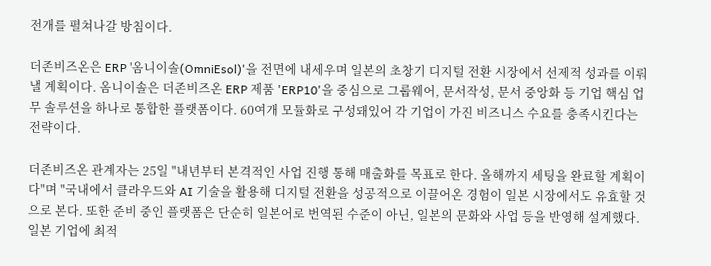전개를 펼쳐나갈 방침이다.

더존비즈온은 ERP '옴니이솔(OmniEsol)'을 전면에 내세우며 일본의 초창기 디지털 전환 시장에서 선제적 성과를 이뤄낼 계획이다. 옴니이솔은 더존비즈온 ERP 제품 'ERP10'을 중심으로 그룹웨어, 문서작성, 문서 중앙화 등 기업 핵심 업무 솔루션을 하나로 통합한 플랫폼이다. 60여개 모듈화로 구성돼있어 각 기업이 가진 비즈니스 수요를 충족시킨다는 전략이다.

더존비즈온 관계자는 25일 "내년부터 본격적인 사업 진행 통해 매출화를 목표로 한다. 올해까지 세팅을 완료할 계획이다"며 "국내에서 클라우드와 AI 기술을 활용해 디지털 전환을 성공적으로 이끌어온 경험이 일본 시장에서도 유효할 것으로 본다. 또한 준비 중인 플랫폼은 단순히 일본어로 번역된 수준이 아닌, 일본의 문화와 사업 등을 반영해 설계했다. 일본 기업에 최적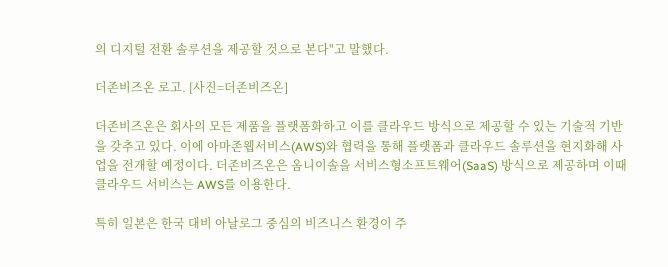의 디지털 전환 솔루션을 제공할 것으로 본다"고 말했다.

더존비즈온 로고. [사진=더존비즈온]

더존비즈온은 회사의 모든 제품을 플랫폼화하고 이를 클라우드 방식으로 제공할 수 있는 기술적 기반을 갖추고 있다. 이에 아마존웹서비스(AWS)와 협력을 통해 플랫폼과 클라우드 솔루션을 현지화해 사업을 전개할 예정이다. 더존비즈온은 옴니이솔을 서비스형소프트웨어(SaaS) 방식으로 제공하며 이때 클라우드 서비스는 AWS를 이용한다.

특히 일본은 한국 대비 아날로그 중심의 비즈니스 환경이 주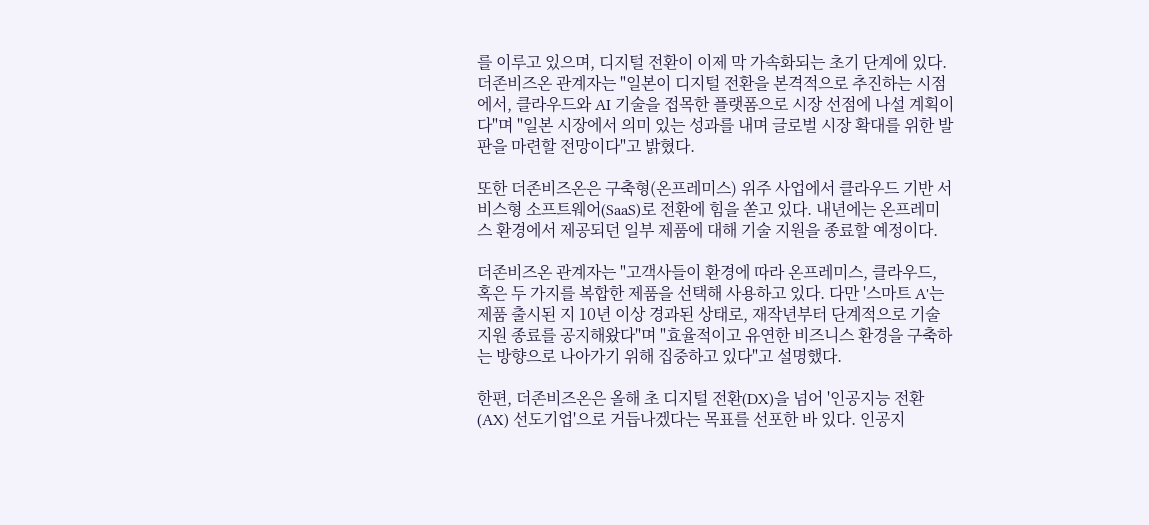를 이루고 있으며, 디지털 전환이 이제 막 가속화되는 초기 단계에 있다. 더존비즈온 관계자는 "일본이 디지털 전환을 본격적으로 추진하는 시점에서, 클라우드와 AI 기술을 접목한 플랫폼으로 시장 선점에 나설 계획이다"며 "일본 시장에서 의미 있는 성과를 내며 글로벌 시장 확대를 위한 발판을 마련할 전망이다"고 밝혔다.

또한 더존비즈온은 구축형(온프레미스) 위주 사업에서 클라우드 기반 서비스형 소프트웨어(SaaS)로 전환에 힘을 쏟고 있다. 내년에는 온프레미스 환경에서 제공되던 일부 제품에 대해 기술 지원을 종료할 예정이다.

더존비즈온 관계자는 "고객사들이 환경에 따라 온프레미스, 클라우드, 혹은 두 가지를 복합한 제품을 선택해 사용하고 있다. 다만 '스마트 A'는 제품 출시된 지 10년 이상 경과된 상태로, 재작년부터 단계적으로 기술 지원 종료를 공지해왔다"며 "효율적이고 유연한 비즈니스 환경을 구축하는 방향으로 나아가기 위해 집중하고 있다"고 설명했다.

한편, 더존비즈온은 올해 초 디지털 전환(DX)을 넘어 '인공지능 전환(AX) 선도기업'으로 거듭나겠다는 목표를 선포한 바 있다. 인공지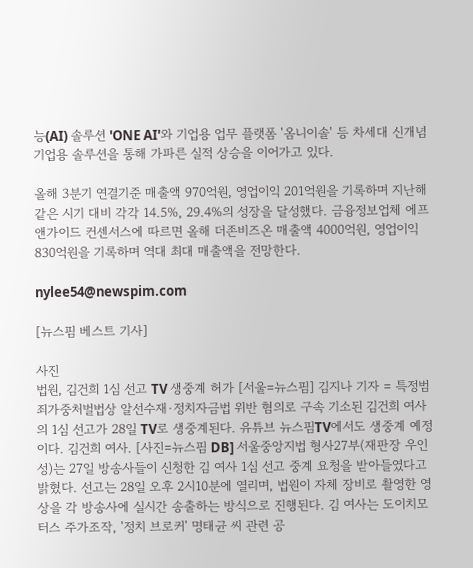능(AI) 솔루션 'ONE AI'와 기업용 업무 플랫폼 '옴니이솔' 등 차세대 신개념 기업용 솔루션을 통해 가파른 실적 상승을 이어가고 있다.

올해 3분기 연결기준 매출액 970억원, 영업이익 201억원을 기록하며 지난해 같은 시기 대비 각각 14.5%, 29.4%의 성장을 달성했다. 금융정보업체 에프앤가이드 컨센서스에 따르면 올해 더존비즈온 매출액 4000억원, 영업이익 830억원을 기록하며 역대 최대 매출액을 전망한다.

nylee54@newspim.com

[뉴스핌 베스트 기사]

사진
법원, 김건희 1심 선고 TV 생중계 허가 [서울=뉴스핌] 김지나 기자 = 특정범죄가중처벌법상 알선수재·정치자금법 위반 혐의로 구속 기소된 김건희 여사의 1심 선고가 28일 TV로 생중계된다. 유튜브 뉴스핌TV에서도 생중계 예정이다. 김건희 여사. [사진=뉴스핌 DB] 서울중앙지법 형사27부(재판장 우인성)는 27일 방송사들이 신청한 김 여사 1심 선고 중계 요청을 받아들였다고 밝혔다. 선고는 28일 오후 2시10분에 열리며, 법원이 자체 장비로 촬영한 영상을 각 방송사에 실시간 송출하는 방식으로 진행된다. 김 여사는 도이치모터스 주가조작, '정치 브로커' 명태균 씨 관련 공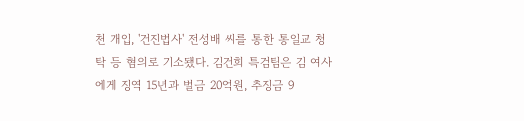천 개입, '건진법사' 전성배 씨를 통한 통일교 청탁 등 혐의로 기소됐다. 김건희 특검팀은 김 여사에게 징역 15년과 벌금 20억원, 추징금 9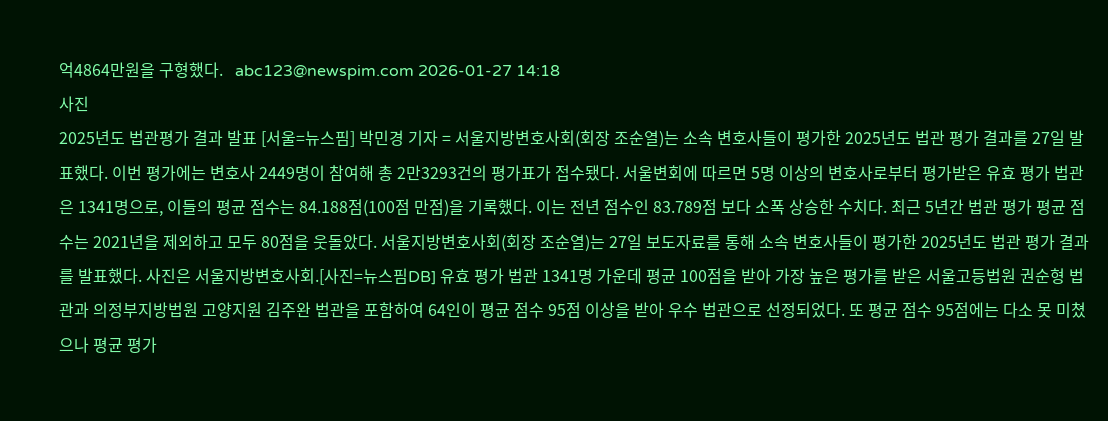억4864만원을 구형했다.   abc123@newspim.com 2026-01-27 14:18
사진
2025년도 법관평가 결과 발표 [서울=뉴스핌] 박민경 기자 = 서울지방변호사회(회장 조순열)는 소속 변호사들이 평가한 2025년도 법관 평가 결과를 27일 발표했다. 이번 평가에는 변호사 2449명이 참여해 총 2만3293건의 평가표가 접수됐다. 서울변회에 따르면 5명 이상의 변호사로부터 평가받은 유효 평가 법관은 1341명으로, 이들의 평균 점수는 84.188점(100점 만점)을 기록했다. 이는 전년 점수인 83.789점 보다 소폭 상승한 수치다. 최근 5년간 법관 평가 평균 점수는 2021년을 제외하고 모두 80점을 웃돌았다. 서울지방변호사회(회장 조순열)는 27일 보도자료를 통해 소속 변호사들이 평가한 2025년도 법관 평가 결과를 발표했다. 사진은 서울지방변호사회.[사진=뉴스핌DB] 유효 평가 법관 1341명 가운데 평균 100점을 받아 가장 높은 평가를 받은 서울고등법원 권순형 법관과 의정부지방법원 고양지원 김주완 법관을 포함하여 64인이 평균 점수 95점 이상을 받아 우수 법관으로 선정되었다. 또 평균 점수 95점에는 다소 못 미쳤으나 평균 평가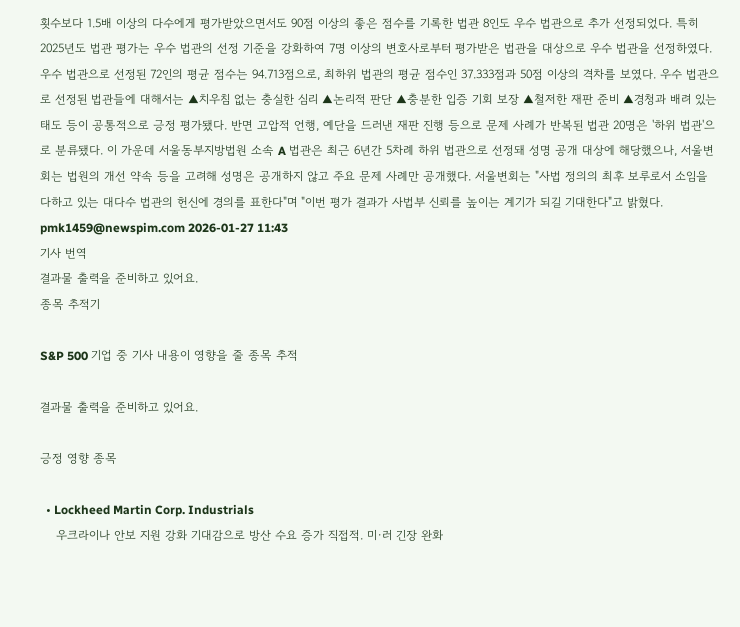횟수보다 1.5배 이상의 다수에게 평가받았으면서도 90점 이상의 좋은 점수를 기록한 법관 8인도 우수 법관으로 추가 선정되었다. 특히 2025년도 법관 평가는 우수 법관의 선정 기준을 강화하여 7명 이상의 변호사로부터 평가받은 법관을 대상으로 우수 법관을 선정하였다. 우수 법관으로 선정된 72인의 평균 점수는 94.713점으로, 최하위 법관의 평균 점수인 37.333점과 50점 이상의 격차를 보였다. 우수 법관으로 선정된 법관들에 대해서는 ▲치우침 없는 충실한 심리 ▲논리적 판단 ▲충분한 입증 기회 보장 ▲철저한 재판 준비 ▲경청과 배려 있는 태도 등이 공통적으로 긍정 평가됐다. 반면 고압적 언행, 예단을 드러낸 재판 진행 등으로 문제 사례가 반복된 법관 20명은 '하위 법관'으로 분류됐다. 이 가운데 서울동부지방법원 소속 A 법관은 최근 6년간 5차례 하위 법관으로 선정돼 성명 공개 대상에 해당했으나, 서울변회는 법원의 개선 약속 등을 고려해 성명은 공개하지 않고 주요 문제 사례만 공개했다. 서울변회는 "사법 정의의 최후 보루로서 소임을 다하고 있는 대다수 법관의 헌신에 경의를 표한다"며 "이번 평가 결과가 사법부 신뢰를 높이는 계기가 되길 기대한다"고 밝혔다. pmk1459@newspim.com 2026-01-27 11:43
기사 번역
결과물 출력을 준비하고 있어요.
종목 추적기

S&P 500 기업 중 기사 내용이 영향을 줄 종목 추적

결과물 출력을 준비하고 있어요.

긍정 영향 종목

  • Lockheed Martin Corp. Industrials
    우크라이나 안보 지원 강화 기대감으로 방산 수요 증가 직접적. 미·러 긴장 완화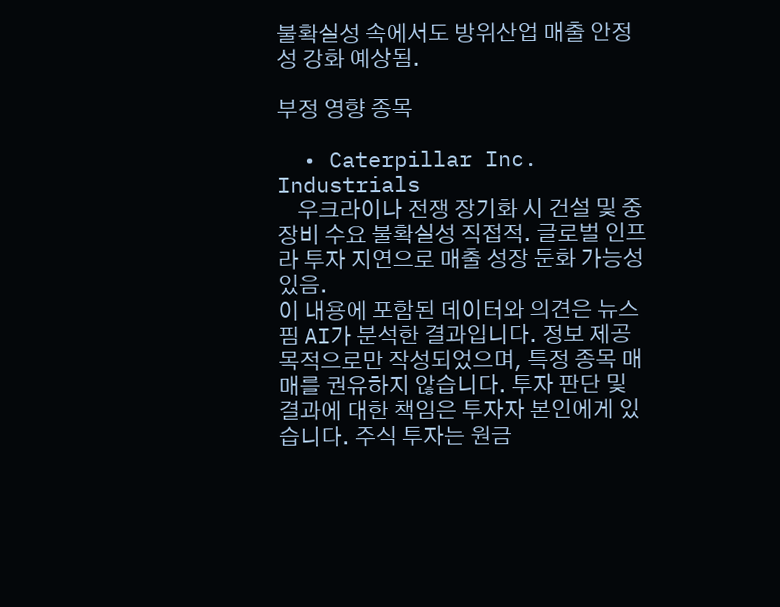불확실성 속에서도 방위산업 매출 안정성 강화 예상됨.

부정 영향 종목

  • Caterpillar Inc. Industrials
    우크라이나 전쟁 장기화 시 건설 및 중장비 수요 불확실성 직접적. 글로벌 인프라 투자 지연으로 매출 성장 둔화 가능성 있음.
이 내용에 포함된 데이터와 의견은 뉴스핌 AI가 분석한 결과입니다. 정보 제공 목적으로만 작성되었으며, 특정 종목 매매를 권유하지 않습니다. 투자 판단 및 결과에 대한 책임은 투자자 본인에게 있습니다. 주식 투자는 원금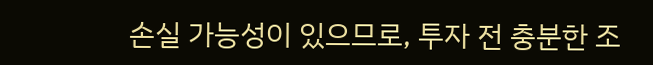손실 가능성이 있으므로, 투자 전 충분한 조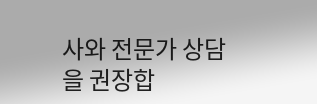사와 전문가 상담을 권장합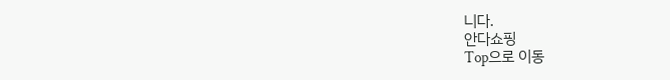니다.
안다쇼핑
Top으로 이동